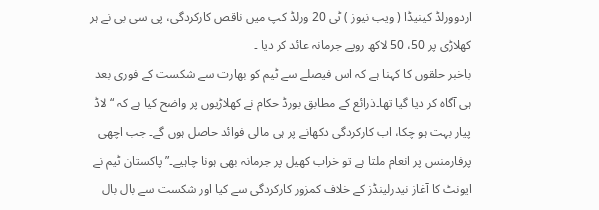اردوورلڈ کینیڈا ( ویب نیوز ) ٹی 20 ورلڈ کپ میں ناقص کارکردگی، پی سی بی نے ہر کھلاڑی پر 50، 50 لاکھ روپے جرمانہ عائد کر دیا ۔
باخبر حلقوں کا کہنا ہے کہ اس فیصلے سے ٹیم کو بھارت سے شکست کے فوری بعد ہی آگاہ کر دیا گیا تھا۔ذرائع کے مطابق بورڈ حکام نے کھلاڑیوں پر واضح کیا ہے کہ “لاڈ پیار بہت ہو چکا، اب کارکردگی دکھانے پر ہی مالی فوائد حاصل ہوں گے۔ جب اچھی پرفارمنس پر انعام ملتا ہے تو خراب کھیل پر جرمانہ بھی ہونا چاہیے۔”پاکستان ٹیم نے ایونٹ کا آغاز نیدرلینڈز کے خلاف کمزور کارکردگی سے کیا اور شکست سے بال بال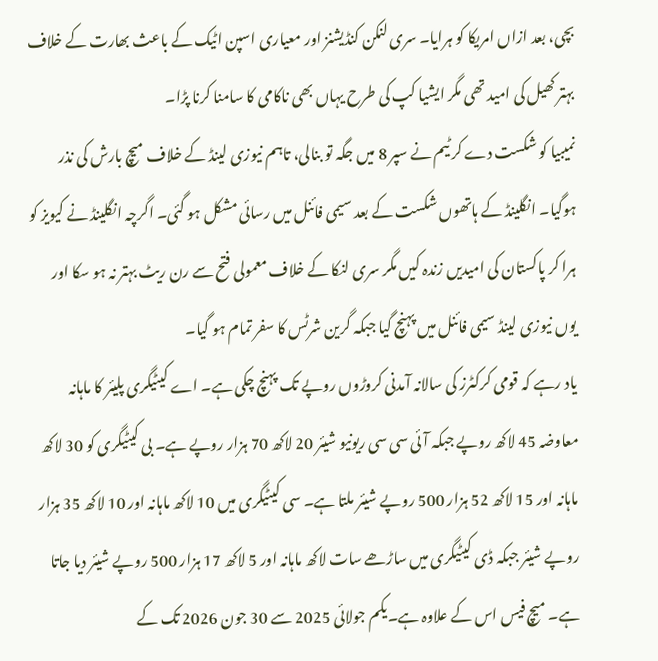بچی، بعد ازاں امریکا کو ہرایا۔ سری لنکن کنڈیشنز اور معیاری اسپن اٹیک کے باعث بھارت کے خلاف بہتر کھیل کی امید تھی مگر ایشیا کپ کی طرح یہاں بھی ناکامی کا سامنا کرنا پڑا۔
نمیبیا کو شکست دے کر ٹیم نے سپر 8 میں جگہ تو بنالی، تاہم نیوزی لینڈ کے خلاف میچ بارش کی نذر ہوگیا۔ انگلینڈ کے ہاتھوں شکست کے بعد سیمی فائنل میں رسائی مشکل ہو گئی۔ اگرچہ انگلینڈ نے کیویز کو ہرا کر پاکستان کی امیدیں زندہ کیں مگر سری لنکا کے خلاف معمولی فتح سے رن ریٹ بہتر نہ ہو سکا اور یوں نیوزی لینڈ سیمی فائنل میں پہنچ گیا جبکہ گرین شرٹس کا سفر تمام ہو گیا۔
یاد رہے کہ قومی کرکٹرز کی سالانہ آمدنی کروڑوں روپے تک پہنچ چکی ہے۔ اے کیٹیگری پلیئر کا ماہانہ معاوضہ 45 لاکھ روپے جبکہ آئی سی سی ریونیو شیئر 20 لاکھ 70 ہزار روپے ہے۔ بی کیٹیگری کو 30 لاکھ ماہانہ اور 15 لاکھ 52 ہزار 500 روپے شیئر ملتا ہے۔ سی کیٹیگری میں 10 لاکھ ماہانہ اور 10 لاکھ 35 ہزار روپے شیئر جبکہ ڈی کیٹیگری میں ساڑھے سات لاکھ ماہانہ اور 5 لاکھ 17 ہزار 500 روپے شیئر دیا جاتا ہے۔ میچ فیس اس کے علاوہ ہے۔یکم جولائی 2025 سے 30 جون 2026 تک کے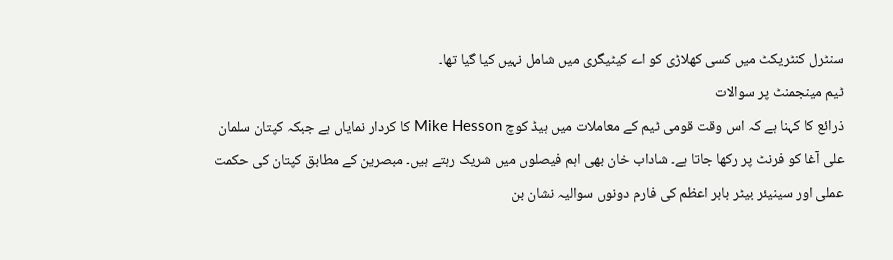سنٹرل کنٹریکٹ میں کسی کھلاڑی کو اے کیٹیگری میں شامل نہیں کیا گیا تھا۔
ٹیم مینجمنٹ پر سوالات
ذرائع کا کہنا ہے کہ اس وقت قومی ٹیم کے معاملات میں ہیڈ کوچ Mike Hesson کا کردار نمایاں ہے جبکہ کپتان سلمان علی آغا کو فرنٹ پر رکھا جاتا ہے۔ شاداب خان بھی اہم فیصلوں میں شریک رہتے ہیں۔ مبصرین کے مطابق کپتان کی حکمت عملی اور سینیئر بیٹر بابر اعظم کی فارم دونوں سوالیہ نشان بن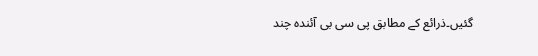گئیں۔ذرائع کے مطابق پی سی بی آئندہ چند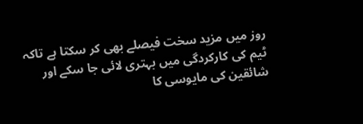روز میں مزید سخت فیصلے بھی کر سکتا ہے تاکہ ٹیم کی کارکردگی میں بہتری لائی جا سکے اور شائقین کی مایوسی کا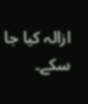ازالہ کیا جا سکے۔